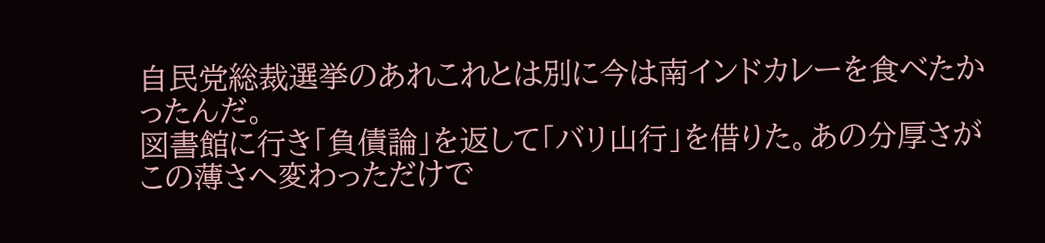自民党総裁選挙のあれこれとは別に今は南インドカレーを食べたかったんだ。
図書館に行き「負債論」を返して「バリ山行」を借りた。あの分厚さがこの薄さへ変わっただけで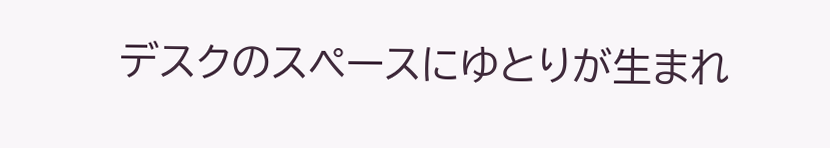デスクのスペースにゆとりが生まれ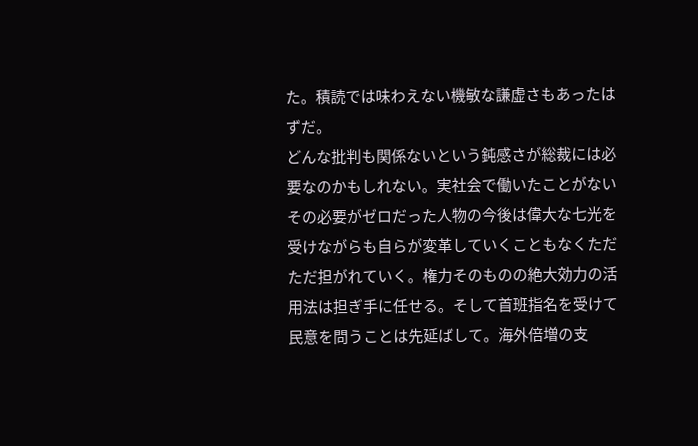た。積読では味わえない機敏な謙虚さもあったはずだ。
どんな批判も関係ないという鈍感さが総裁には必要なのかもしれない。実社会で働いたことがないその必要がゼロだった人物の今後は偉大な七光を受けながらも自らが変革していくこともなくただただ担がれていく。権力そのものの絶大効力の活用法は担ぎ手に任せる。そして首班指名を受けて民意を問うことは先延ばして。海外倍増の支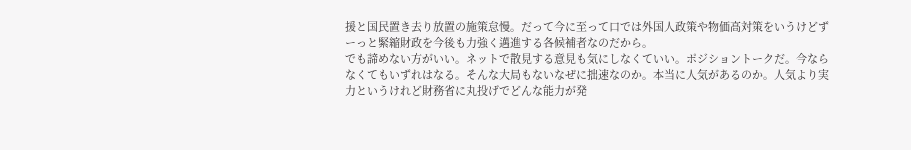援と国民置き去り放置の施策怠慢。だって今に至って口では外国人政策や物価高対策をいうけどずーっと緊縮財政を今後も力強く邁進する各候補者なのだから。
でも諦めない方がいい。ネットで散見する意見も気にしなくていい。ポジショントークだ。今ならなくてもいずれはなる。そんな大局もないなぜに拙速なのか。本当に人気があるのか。人気より実力というけれど財務省に丸投げでどんな能力が発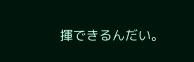揮できるんだい。